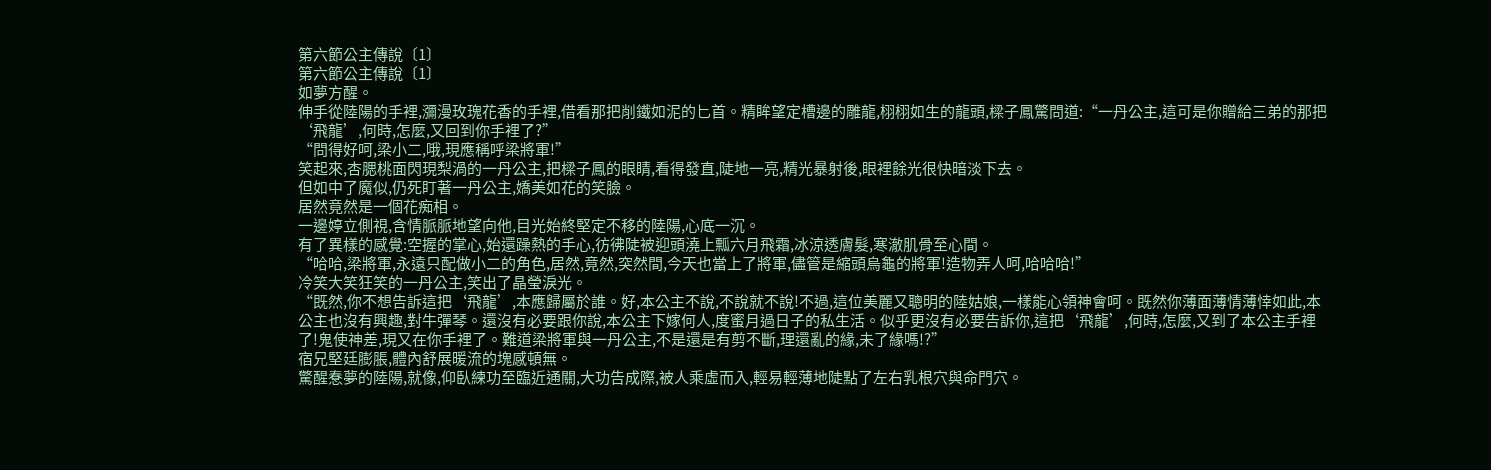第六節公主傳說〔1〕
第六節公主傳說〔1〕
如夢方醒。
伸手從陸陽的手裡,瀰漫玫瑰花香的手裡,借看那把削鐵如泥的匕首。精眸望定槽邊的雕龍,栩栩如生的龍頭,樑子鳳驚問道:“一丹公主,這可是你贈給三弟的那把‘飛龍’,何時,怎麼,又回到你手裡了?”
“問得好呵,梁小二,哦,現應稱呼梁將軍!”
笑起來,杏腮桃面閃現梨渦的一丹公主,把樑子鳳的眼睛,看得發直,陡地一亮,精光暴射後,眼裡餘光很快暗淡下去。
但如中了魔似,仍死盯著一丹公主,嬌美如花的笑臉。
居然竟然是一個花痴相。
一邊婷立側視,含情脈脈地望向他,目光始終堅定不移的陸陽,心底一沉。
有了異樣的感覺:空握的掌心,始還躁熱的手心,彷彿陡被迎頭澆上瓢六月飛霜,冰涼透膚髮,寒澈肌骨至心間。
“哈哈,梁將軍,永遠只配做小二的角色,居然,竟然,突然間,今天也當上了將軍,儘管是縮頭烏龜的將軍!造物弄人呵,哈哈哈!”
冷笑大笑狂笑的一丹公主,笑出了晶瑩淚光。
“既然,你不想告訴這把‘飛龍’,本應歸屬於誰。好,本公主不說,不說就不說!不過,這位美麗又聰明的陸姑娘,一樣能心領神會呵。既然你薄面薄情薄悻如此,本公主也沒有興趣,對牛彈琴。還沒有必要跟你說,本公主下嫁何人,度蜜月過日子的私生活。似乎更沒有必要告訴你,這把‘飛龍’,何時,怎麼,又到了本公主手裡了!鬼使神差,現又在你手裡了。難道梁將軍與一丹公主,不是還是有剪不斷,理還亂的緣,未了緣嗎!?”
宿兄堅廷膨脹,體內舒展暖流的塊感頓無。
驚醒惷夢的陸陽,就像,仰臥練功至臨近通關,大功告成際,被人乘虛而入,輕易輕薄地陡點了左右乳根穴與命門穴。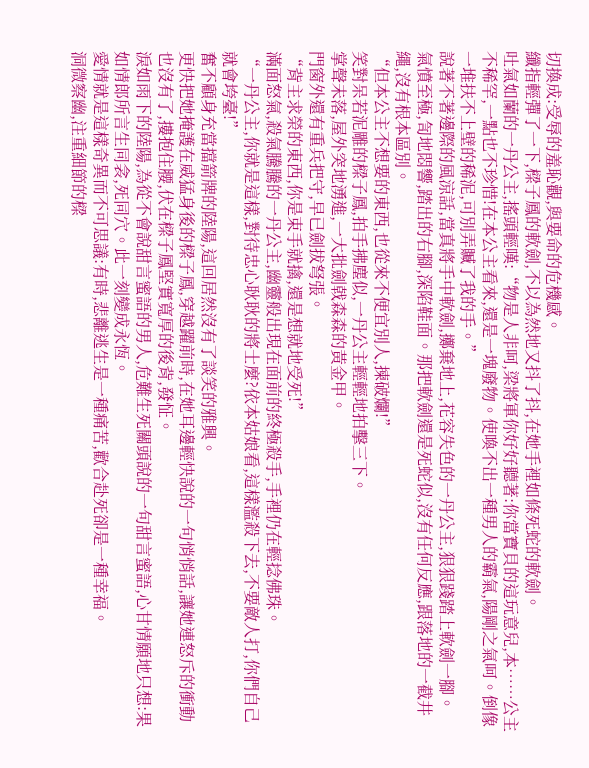切換成:受辱的羞恥觀,與要命的危機感。
纖指輕彈了一下,樑子鳳的軟劍,不以為然地又抖了抖,在她手裡如條死蛇的軟劍。
吐氣如蘭的一丹公主,搖頭輕嘆:“物是人非呵,梁將軍你好好聽著:你當寶貝的這玩意兒,本……公主不稀罕,一點也不珍惜!在本公主看來,還是一塊廢物。使喚不出一種男人的霸氣,陽剛之氣呵。倒像一堆扶不上壁的稀泥,可別弄贓了我的手。”
說著不著邊際的風涼話,當真將手中軟劍,擲棄地上,花容失色的一丹公主,狠狠踐踏上軟劍一腳。
氣憤至極,訇地悶響,踏出的右腳,深陷鞋面。那把軟劍還是死蛇似,沒有任何反應,跟落地的一截井繩,沒有根本區別。
“但本公主不想要的東西,也從來不便宜別人,揀破爛!”
笑對呆若泥雕的樑子鳳,拍手拂塵似,一丹公主輕輕地拍擊三下。
掌聲未落,屋外突地湧進,一大批劍戟森森的黃金甲。
門窗外還有重兵把守,早已劍拔弩張。
“背主求榮的東西,你是束手就擒,還是想就地受死!”
滿面怒氣,殺氣騰騰的一丹公主,幽靈般出現在面前的終極殺手,手裡仍在輕捻佛珠。
“一丹公主,你就是這樣,對待忠心耿耿的將士麼?依本姑娘看,這樣濫殺下去,不要敵人打,你們自己就會垮臺!”
奮不顧身充當擋箭牌的陸陽,這回居然沒有了談笑的雅興。
更快把她掩護在威猛身後的樑子鳳,穿越躍前時,在她耳邊輕快說的一句悄悄話,讓她連怒斥的衝動也沒有了,摟抱住腰,伏在樑子鳳堅實寬厚的後背,發怔。
淚如雨下的陸陽,為從不會說甜言蜜語的男人,危難生死關頭說的一句甜言蜜語,心甘情願地只想:果如情郎所言生同衾,死同穴。此一刻變成永恆。
愛情就是這樣奇異而不可思議:有時,悲離逃生是一種痛苦,歡合赴死卻是一種幸福。
洞微察幽,注重細節的樑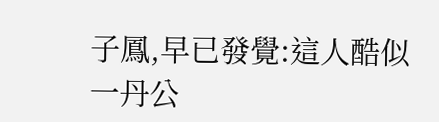子鳳,早已發覺:這人酷似一丹公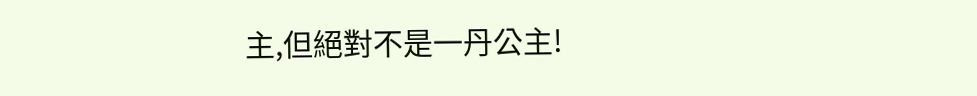主,但絕對不是一丹公主!